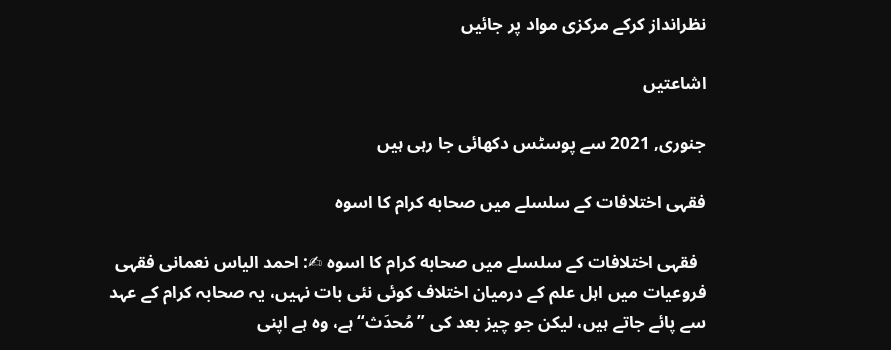نظرانداز کرکے مرکزی مواد پر جائیں

اشاعتیں

جنوری, 2021 سے پوسٹس دکھائی جا رہی ہیں

فقہی اختلافات کے سلسلے میں صحابه کرام کا اسوہ

  فقہی اختلافات کے سلسلے میں صحابه کرام کا اسوہ ✍: احمد الياس نعمانى فقہی فروعیات میں اہل علم کے درمیان اختلاف کوئی نئی بات نہیں، یہ صحابہ کرام کے عہد سے پائے جاتے ہیں، لیکن جو چیز بعد کی ”مُحدَث“ ہے، وہ ہے اپنی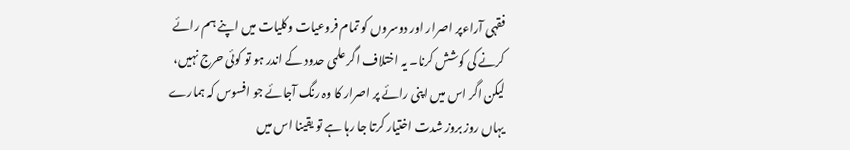فقہی آراءپر اصرار اور دوسروں کو تمام فروعیات وکلیات میں اپنے ہم رائے کرنے کی کوشش کرنا۔ یہ اختلاف اگر علمی حدود کے اندر ہو تو کوئی حرج نہیں، لیکن اگر اس میں اپنی رائے پر اصرار کا وہ رنگ آجائے جو افسوس کہ ہمارے یہاں روز بروز شدت اختیار کرتا جا رہا ہے تو یقینا اس میں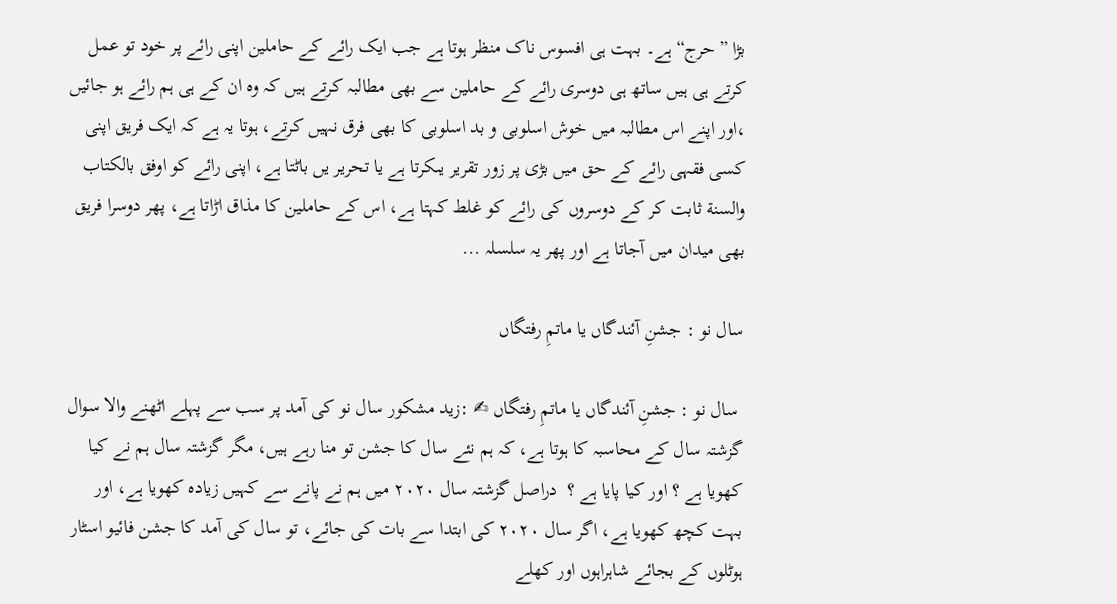بڑا ”حرج“ ہے۔ بہت ہی افسوس ناک منظر ہوتا ہے جب ایک رائے کے حاملین اپنی رائے پر خود تو عمل کرتے ہی ہیں ساتھ ہی دوسری رائے کے حاملین سے بھی مطالبہ کرتے ہیں کہ وہ ان کے ہی ہم رائے ہو جائیں ،اور اپنے اس مطالبہ میں خوش اسلوبی و بد اسلوبی کا بھی فرق نہیں کرتے، ہوتا یہ ہے کہ ایک فریق اپنی کسی فقہی رائے کے حق میں بڑی پر زور تقریر یںکرتا ہے یا تحریر یں باٹتا ہے، اپنی رائے کو اوفق بالکتاب والسنة ثابت کر کے دوسروں کی رائے کو غلط کہتا ہے، اس کے حاملین کا مذاق اڑاتا ہے، پھر دوسرا فریق بھی میدان میں آجاتا ہے اور پھر یہ سلسلہ ...

سال نو : جشنِ آئندگاں یا ماتمِ رفتگاں

 سال نو : جشنِ آئندگاں یا ماتمِ رفتگاں ✍ :زید مشکور سال نو کی آمد پر سب سے پہلے اٹھنے والا سوال گزشتہ سال کے محاسبہ کا ہوتا ہے، کہ ہم نئے سال کا جشن تو منا رہے ہیں، مگر گزشتہ سال ہم نے کیا کھویا ہے ؟ اور کیا پایا ہے ؟  دراصل گزشتہ سال ٢٠٢٠ میں ہم نے پانے سے کہیں زیادہ کھویا ہے، اور بہت کچھ کھویا ہے، اگر سال ٢٠٢٠ کی ابتدا سے بات کی جائے، تو سال کی آمد کا جشن فائیو اسٹار ہوٹلوں کے بجائے شاہراہوں اور کھلے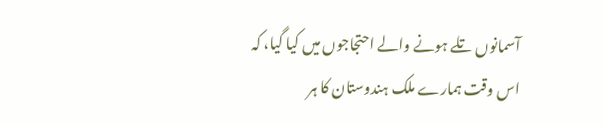آسمانوں تلے ہونے والے احتجاجوں میں کیا گیا، کہ اس وقت ہمارے ملک ہندوستان کا ہر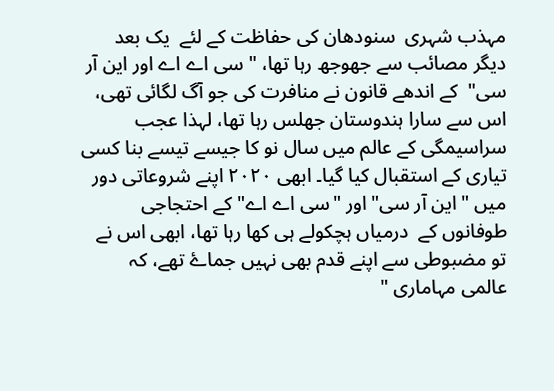مہذب شہری  سنودھان کی حفاظت کے لئے  یک بعد دیگر مصائب سے جھوجھ رہا تھا، " سی اے اے اور این‌ آر سی"  کے اندھے قانون نے منافرت کی جو آگ لگائی تھی، اس سے سارا ہندوستان جھلس رہا تھا، لہذا ‌عجب سراسیمگی کے عالم میں سال نو کا جیسے تیسے بنا کسی تیاری کے استقبال کیا گیا۔ ابھی ٢٠٢٠ اپنے شروعاتی دور میں " این آر سی" اور "سی اے اے" کے احتجاجی طوفانوں کے  درمیاں ہچکولے ہی کھا رہا تھا، ابھی اس‌ نے تو مضبوطی سے اپنے قدم بھی نہیں جماۓ تھے، کہ عالمی مہاماری "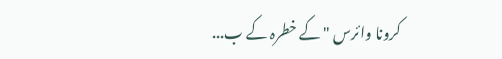کرونا وائرس " کے خطرہ کے ب...